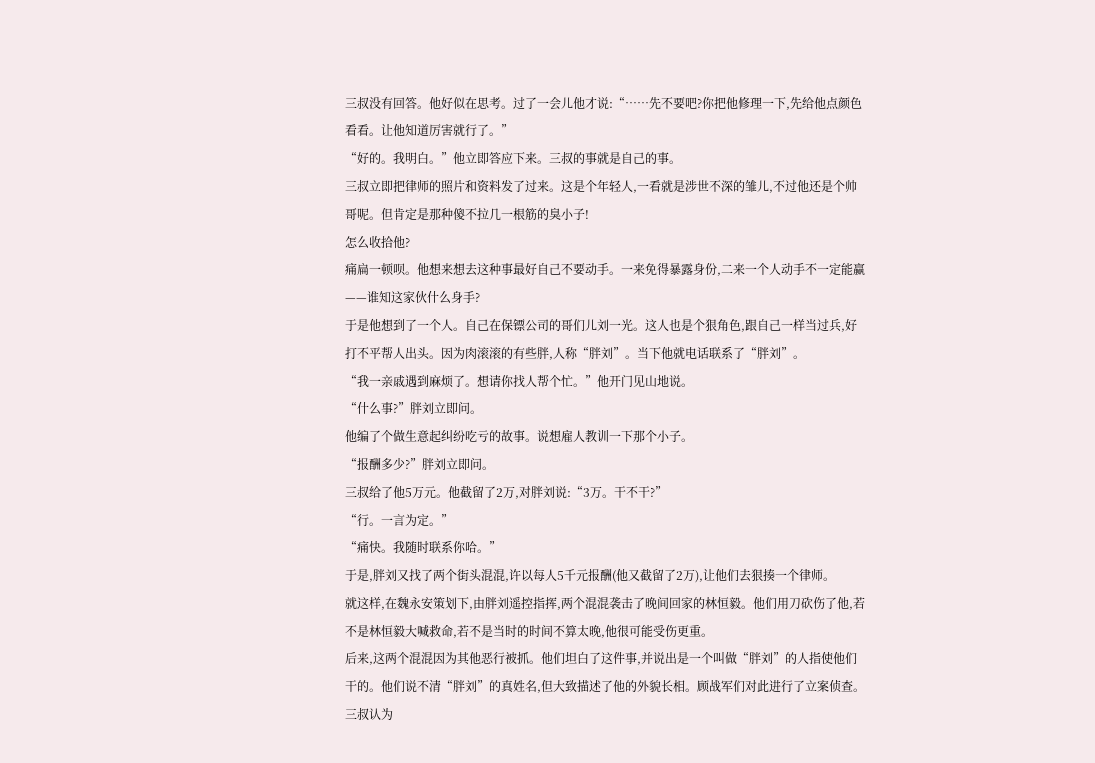三叔没有回答。他好似在思考。过了一会儿他才说:“……先不要吧?你把他修理一下,先给他点颜色看看。让他知道厉害就行了。”
“好的。我明白。”他立即答应下来。三叔的事就是自己的事。
三叔立即把律师的照片和资料发了过来。这是个年轻人,一看就是涉世不深的雏儿,不过他还是个帅哥呢。但肯定是那种傻不拉几一根筋的臭小子!
怎么收拾他?
痛扁一顿呗。他想来想去这种事最好自己不要动手。一来免得暴露身份,二来一个人动手不一定能赢——谁知这家伙什么身手?
于是他想到了一个人。自己在保镖公司的哥们儿刘一光。这人也是个狠角色,跟自己一样当过兵,好打不平帮人出头。因为肉滚滚的有些胖,人称“胖刘”。当下他就电话联系了“胖刘”。
“我一亲戚遇到麻烦了。想请你找人帮个忙。”他开门见山地说。
“什么事?”胖刘立即问。
他编了个做生意起纠纷吃亏的故事。说想雇人教训一下那个小子。
“报酬多少?”胖刘立即问。
三叔给了他5万元。他截留了2万,对胖刘说:“3万。干不干?”
“行。一言为定。”
“痛快。我随时联系你哈。”
于是,胖刘又找了两个街头混混,许以每人5千元报酬(他又截留了2万),让他们去狠揍一个律师。
就这样,在魏永安策划下,由胖刘遥控指挥,两个混混袭击了晚间回家的林恒毅。他们用刀砍伤了他,若不是林恒毅大喊救命,若不是当时的时间不算太晚,他很可能受伤更重。
后来,这两个混混因为其他恶行被抓。他们坦白了这件事,并说出是一个叫做“胖刘”的人指使他们干的。他们说不清“胖刘”的真姓名,但大致描述了他的外貌长相。顾战军们对此进行了立案侦查。
三叔认为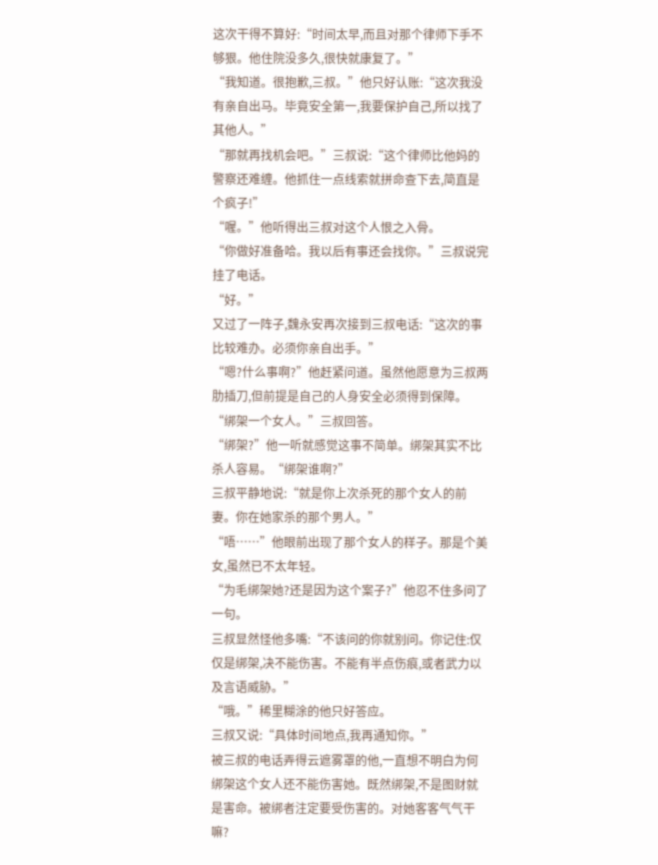这次干得不算好:“时间太早,而且对那个律师下手不够狠。他住院没多久,很快就康复了。”
“我知道。很抱歉,三叔。”他只好认账:“这次我没有亲自出马。毕竟安全第一,我要保护自己,所以找了其他人。”
“那就再找机会吧。”三叔说:“这个律师比他妈的警察还难缠。他抓住一点线索就拼命查下去,简直是个疯子!”
“喔。”他听得出三叔对这个人恨之入骨。
“你做好准备哈。我以后有事还会找你。”三叔说完挂了电话。
“好。”
又过了一阵子,魏永安再次接到三叔电话:“这次的事比较难办。必须你亲自出手。”
“嗯?什么事啊?”他赶紧问道。虽然他愿意为三叔两肋插刀,但前提是自己的人身安全必须得到保障。
“绑架一个女人。”三叔回答。
“绑架?”他一听就感觉这事不简单。绑架其实不比杀人容易。“绑架谁啊?”
三叔平静地说:“就是你上次杀死的那个女人的前妻。你在她家杀的那个男人。”
“唔……”他眼前出现了那个女人的样子。那是个美女,虽然已不太年轻。
“为毛绑架她?还是因为这个案子?”他忍不住多问了一句。
三叔显然怪他多嘴:“不该问的你就别问。你记住:仅仅是绑架,决不能伤害。不能有半点伤痕,或者武力以及言语威胁。”
“哦。”稀里糊涂的他只好答应。
三叔又说:“具体时间地点,我再通知你。”
被三叔的电话弄得云遮雾罩的他,一直想不明白为何绑架这个女人还不能伤害她。既然绑架,不是图财就是害命。被绑者注定要受伤害的。对她客客气气干嘛?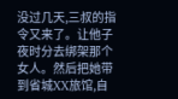没过几天,三叔的指令又来了。让他子夜时分去绑架那个女人。然后把她带到省城XX旅馆,自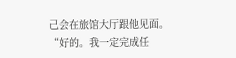己会在旅馆大厅跟他见面。
“好的。我一定完成任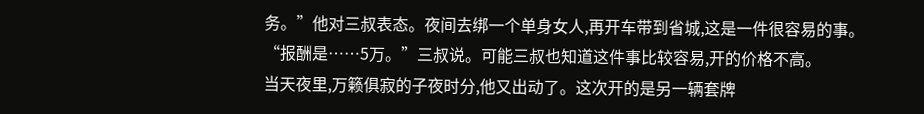务。”他对三叔表态。夜间去绑一个单身女人,再开车带到省城,这是一件很容易的事。
“报酬是……5万。”三叔说。可能三叔也知道这件事比较容易,开的价格不高。
当天夜里,万籁俱寂的子夜时分,他又出动了。这次开的是另一辆套牌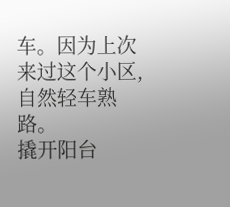车。因为上次来过这个小区,自然轻车熟路。
撬开阳台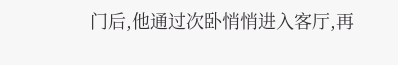门后,他通过次卧悄悄进入客厅,再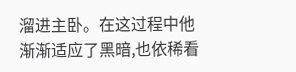溜进主卧。在这过程中他渐渐适应了黑暗,也依稀看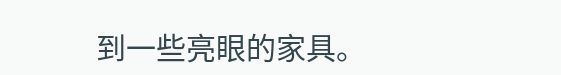到一些亮眼的家具。